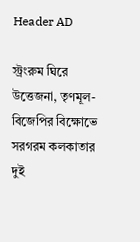Header AD

স্ট্রংরুম ঘিরে উত্তেজনা, তৃণমূল-বিজেপির বিক্ষোভে সরগরম কলকাতার দুই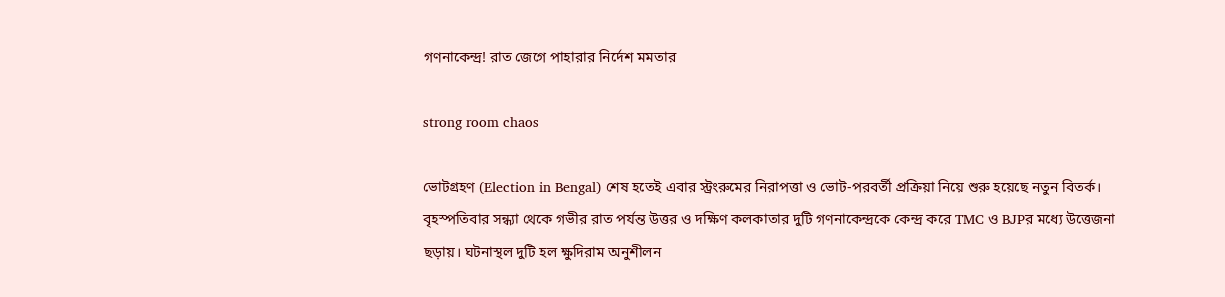গণনাকেন্দ্র! রাত জেগে পাহারার নির্দেশ মমতার

strong room chaos

ভোটগ্রহণ (Election in Bengal) শেষ হতেই এবার স্ট্রংরুমের নিরাপত্তা ও ভোট-পরবর্তী প্রক্রিয়া নিয়ে শুরু হয়েছে নতুন বিতর্ক। বৃহস্পতিবার সন্ধ্যা থেকে গভীর রাত পর্যন্ত উত্তর ও দক্ষিণ কলকাতার দুটি গণনাকেন্দ্রকে কেন্দ্র করে TMC ও BJPর মধ্যে উত্তেজনা ছড়ায়। ঘটনাস্থল দুটি হল ক্ষুদিরাম অনুশীলন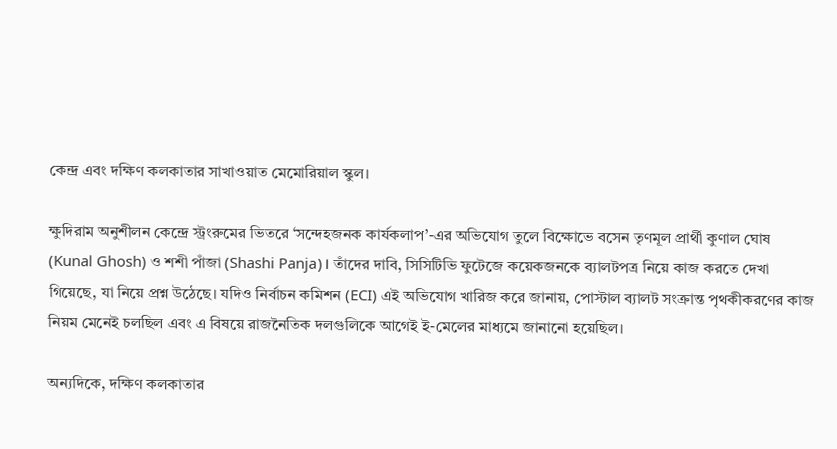কেন্দ্র এবং দক্ষিণ কলকাতার সাখাওয়াত মেমোরিয়াল স্কুল।

ক্ষুদিরাম অনুশীলন কেন্দ্রে স্ট্রংরুমের ভিতরে ‘সন্দেহজনক কার্যকলাপ’-এর অভিযোগ তুলে বিক্ষোভে বসেন তৃণমূল প্রার্থী কুণাল ঘোষ (Kunal Ghosh) ও শশী পাঁজা (Shashi Panja)। তাঁদের দাবি, সিসিটিভি ফুটেজে কয়েকজনকে ব্যালটপত্র নিয়ে কাজ করতে দেখা গিয়েছে, যা নিয়ে প্রশ্ন উঠেছে। যদিও নির্বাচন কমিশন (ECI) এই অভিযোগ খারিজ করে জানায়, পোস্টাল ব্যালট সংক্রান্ত পৃথকীকরণের কাজ নিয়ম মেনেই চলছিল এবং এ বিষয়ে রাজনৈতিক দলগুলিকে আগেই ই-মেলের মাধ্যমে জানানো হয়েছিল।

অন্যদিকে, দক্ষিণ কলকাতার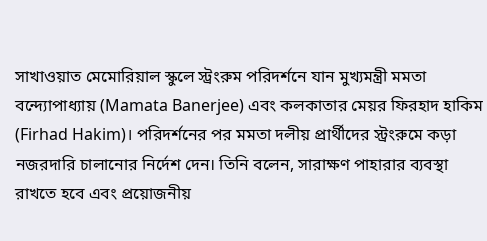সাখাওয়াত মেমোরিয়াল স্কুলে স্ট্রংরুম পরিদর্শনে যান মুখ্যমন্ত্রী মমতা বন্দ্যোপাধ্যায় (Mamata Banerjee) এবং কলকাতার মেয়র ফিরহাদ হাকিম (Firhad Hakim)। পরিদর্শনের পর মমতা দলীয় প্রার্থীদের স্ট্রংরুমে কড়া নজরদারি চালানোর নির্দেশ দেন। তিনি বলেন, সারাক্ষণ পাহারার ব্যবস্থা রাখতে হবে এবং প্রয়োজনীয়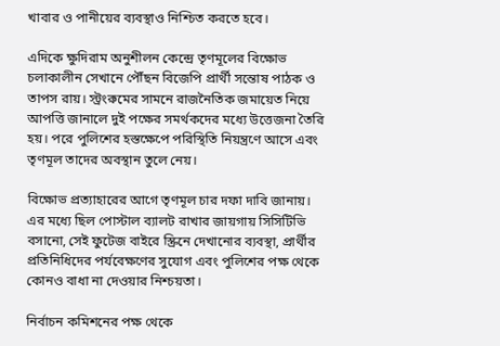খাবার ও পানীয়ের ব্যবস্থাও নিশ্চিত করতে হবে।

এদিকে ক্ষুদিরাম অনুশীলন কেন্দ্রে তৃণমূলের বিক্ষোভ চলাকালীন সেখানে পৌঁছন বিজেপি প্রার্থী সন্তোষ পাঠক ও তাপস রায়। স্ট্রংরুমের সামনে রাজনৈতিক জমায়েত নিয়ে আপত্তি জানালে দুই পক্ষের সমর্থকদের মধ্যে উত্তেজনা তৈরি হয়। পরে পুলিশের হস্তক্ষেপে পরিস্থিতি নিয়ন্ত্রণে আসে এবং তৃণমূল তাদের অবস্থান তুলে নেয়।

বিক্ষোভ প্রত্যাহারের আগে তৃণমূল চার দফা দাবি জানায়। এর মধ্যে ছিল পোস্টাল ব্যালট রাখার জায়গায় সিসিটিভি বসানো, সেই ফুটেজ বাইরে স্ক্রিনে দেখানোর ব্যবস্থা, প্রার্থীর প্রতিনিধিদের পর্যবেক্ষণের সুযোগ এবং পুলিশের পক্ষ থেকে কোনও বাধা না দেওয়ার নিশ্চয়তা।

নির্বাচন কমিশনের পক্ষ থেকে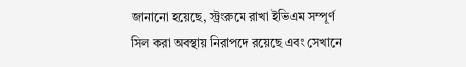জানানো হয়েছে, স্ট্রংরুমে রাখা ইভিএম সম্পূর্ণ সিল করা অবস্থায় নিরাপদে রয়েছে এবং সেখানে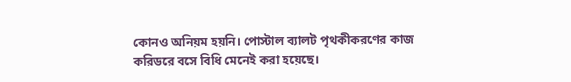কোনও অনিয়ম হয়নি। পোস্টাল ব্যালট পৃথকীকরণের কাজ করিডরে বসে বিধি মেনেই করা হয়েছে।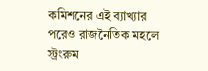কমিশনের এই ব্যাখ্যার পরেও রাজনৈতিক মহলে স্ট্রংরুম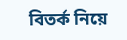বিতর্ক নিয়ে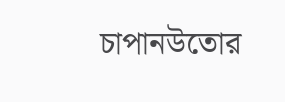চাপানউতোর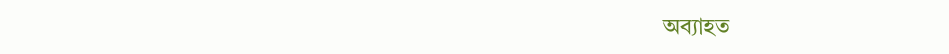অব্যাহত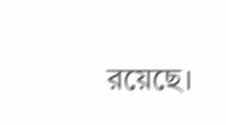রয়েছে।